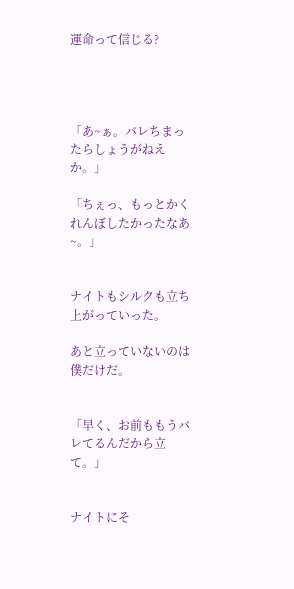運命って信じる?




「あ~ぁ。バレちまったらしょうがねえか。」

「ちぇっ、もっとかくれんぼしたかったなあ~。」


ナイトもシルクも立ち上がっていった。

あと立っていないのは僕だけだ。


「早く、お前ももうバレてるんだから立て。」


ナイトにそ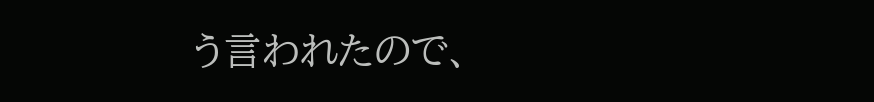う言われたので、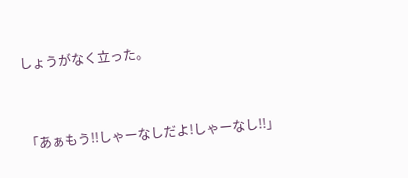しょうがなく立った。


「あぁもう!!しゃーなしだよ!しゃーなし!!」